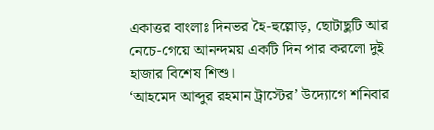একাত্তর বাংলাঃ দিনভর হৈ-হুল্লোড়, ছোটাছুটি আর নেচে-গেয়ে আনন্দময় একটি দিন পার করলো দুই হাজার বিশেষ শিশু।
‘আহমেদ আব্দুর রহমান ট্রাস্টের’ উদ্যোগে শনিবার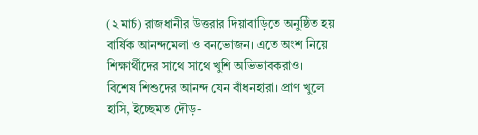(২ মার্চ) রাজধানীর উত্তরার দিয়াবাড়িতে অনুষ্ঠিত হয় বার্ষিক আনন্দমেলা ও বনভোজন। এতে অংশ নিয়ে শিক্ষার্থীদের সাথে সাথে খুশি অভিভাবকরাও।
বিশেষ শিশুদের আনন্দ যেন বাঁধনহারা। প্রাণ খুলে হাসি, ইচ্ছেমত দৌড়-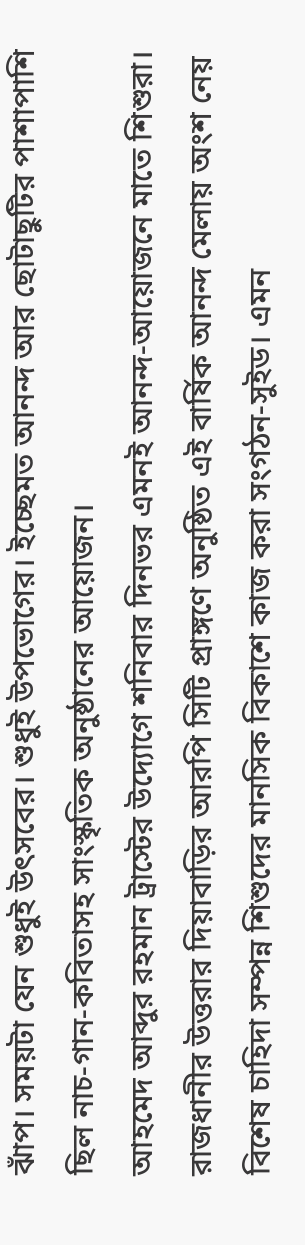ঝাঁপ। সময়টা যেন শুধুই উৎসবের। শুধুই উপভোগের। ইচ্ছেমত আনন্দ আর ছোটাছুটির পাশাপাশি ছিল নাচ-গান-কবিতাসহ সাংস্কৃতিক অনুষ্ঠানের আয়োজন।
আহমেদ আব্দুর রহমান ট্রাস্টের উদ্যোগে শনিবার দিনভর এমনই আনন্দ-আয়োজনে মাতে শিশুরা। রাজধানীর উত্তরার দিয়াবাড়ির আরপি সিটি প্রাঙ্গণে অনুষ্ঠিত এই বার্ষিক আনন্দ মেলায় অংশ নেয় বিশেষ চাহিদা সম্পন্ন শিশুদের মানসিক বিকাশে কাজ করা সংগঠন-সুইড। এমন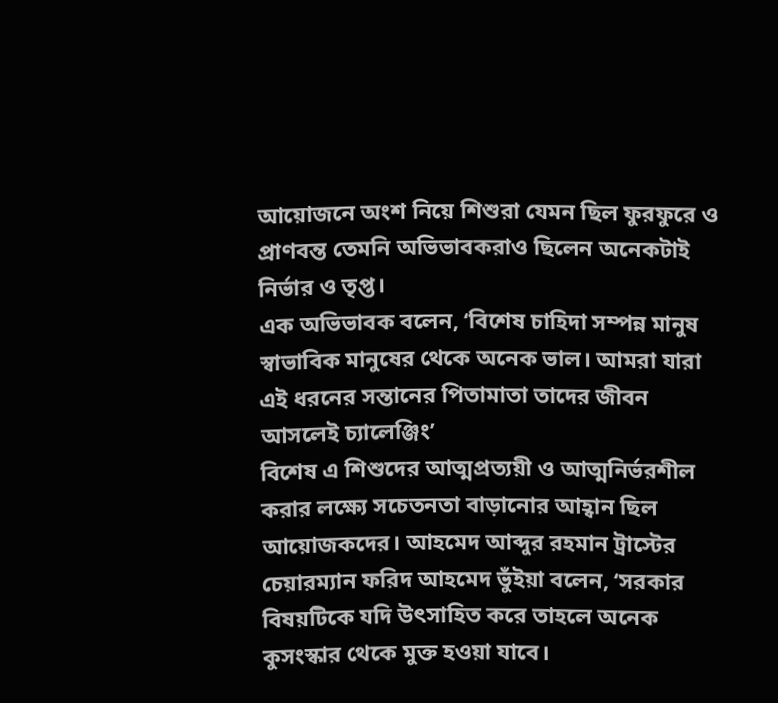আয়োজনে অংশ নিয়ে শিশুরা যেমন ছিল ফুরফুরে ও প্রাণবন্ত তেমনি অভিভাবকরাও ছিলেন অনেকটাই নির্ভার ও তৃপ্ত।
এক অভিভাবক বলেন, ‘বিশেষ চাহিদা সম্পন্ন মানুষ স্বাভাবিক মানুষের থেকে অনেক ভাল। আমরা যারা এই ধরনের সন্তানের পিতামাতা তাদের জীবন আসলেই চ্যালেঞ্জিং’
বিশেষ এ শিশুদের আত্মপ্রত্যয়ী ও আত্মনির্ভরশীল করার লক্ষ্যে সচেতনতা বাড়ানোর আহ্বান ছিল আয়োজকদের। আহমেদ আব্দুর রহমান ট্রাস্টের চেয়ারম্যান ফরিদ আহমেদ ভুঁইয়া বলেন, ‘সরকার বিষয়টিকে যদি উৎসাহিত করে তাহলে অনেক কুসংস্কার থেকে মুক্ত হওয়া যাবে।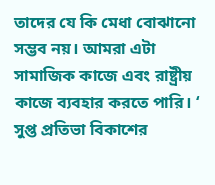তাদের যে কি মেধা বোঝানো সম্ভব নয়। আমরা এটা সামাজিক কাজে এবং রাষ্ট্রীয় কাজে ব্যবহার করতে পারি। ‘
সুপ্ত প্রতিভা বিকাশের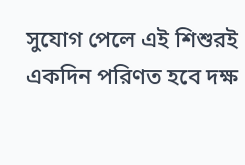সুযোগ পেলে এই শিশুরই একদিন পরিণত হবে দক্ষ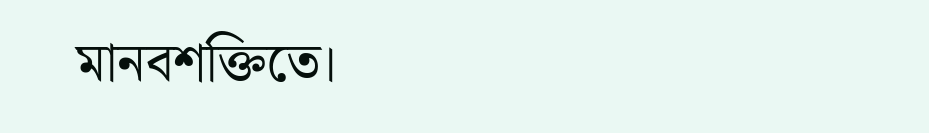মানবশক্তিতে।